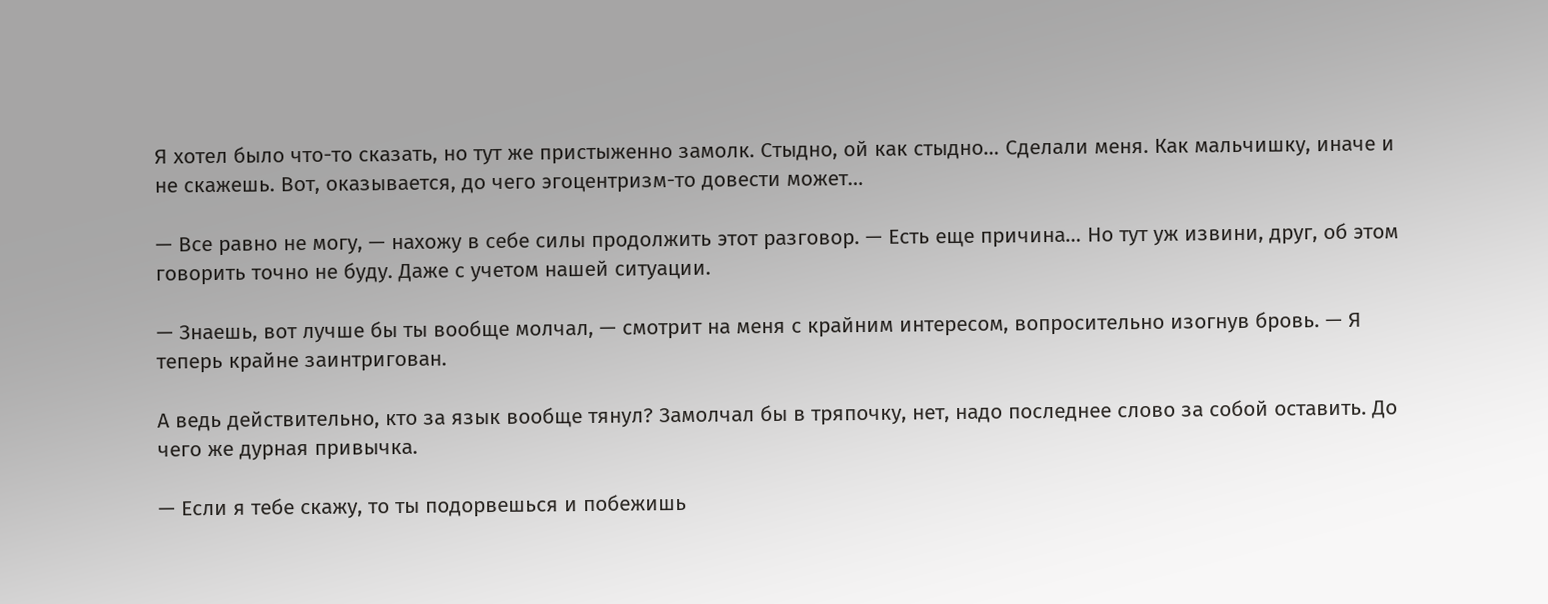Я хотел было что-то сказать, но тут же пристыженно замолк. Стыдно, ой как стыдно… Сделали меня. Как мальчишку, иначе и не скажешь. Вот, оказывается, до чего эгоцентризм-то довести может…

— Все равно не могу, — нахожу в себе силы продолжить этот разговор. — Есть еще причина… Но тут уж извини, друг, об этом говорить точно не буду. Даже с учетом нашей ситуации.

— Знаешь, вот лучше бы ты вообще молчал, — смотрит на меня с крайним интересом, вопросительно изогнув бровь. — Я теперь крайне заинтригован.

А ведь действительно, кто за язык вообще тянул? Замолчал бы в тряпочку, нет, надо последнее слово за собой оставить. До чего же дурная привычка.

— Если я тебе скажу, то ты подорвешься и побежишь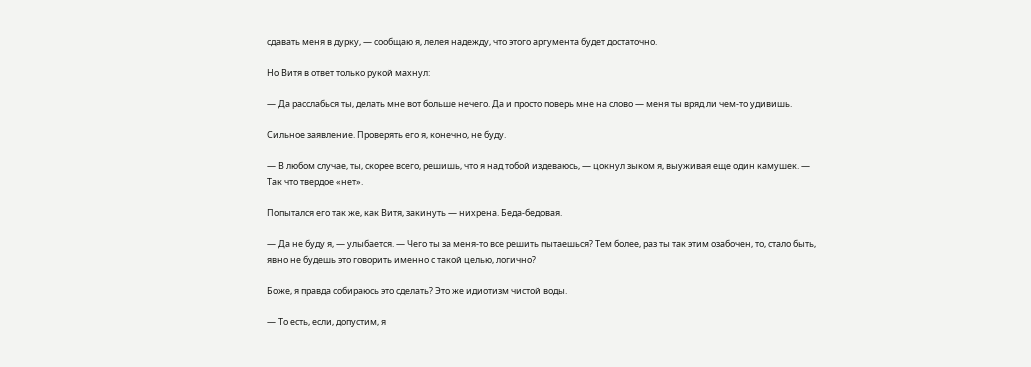сдавать меня в дурку, — сообщаю я, лелея надежду, что этого аргумента будет достаточно.

Но Витя в ответ только рукой махнул:

— Да расслабься ты, делать мне вот больше нечего. Да и просто поверь мне на слово — меня ты вряд ли чем-то удивишь.

Сильное заявление. Проверять его я, конечно, не буду.

— В любом случае, ты, скорее всего, решишь, что я над тобой издеваюсь, — цокнул зыком я, выуживая еще один камушек. — Так что твердое «нет».

Попытался его так же, как Витя, закинуть — нихрена. Беда-бедовая.

— Да не буду я, — улыбается. — Чего ты за меня-то все решить пытаешься? Тем более, раз ты так этим озабочен, то, стало быть, явно не будешь это говорить именно с такой целью, логично?

Боже, я правда собираюсь это сделать? Это же идиотизм чистой воды.

— То есть, если, допустим, я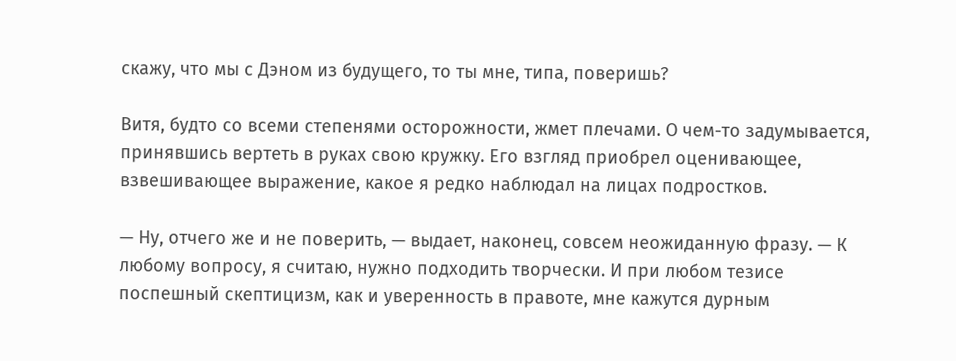скажу, что мы с Дэном из будущего, то ты мне, типа, поверишь?

Витя, будто со всеми степенями осторожности, жмет плечами. О чем-то задумывается, принявшись вертеть в руках свою кружку. Его взгляд приобрел оценивающее, взвешивающее выражение, какое я редко наблюдал на лицах подростков.

— Ну, отчего же и не поверить, — выдает, наконец, совсем неожиданную фразу. — К любому вопросу, я считаю, нужно подходить творчески. И при любом тезисе поспешный скептицизм, как и уверенность в правоте, мне кажутся дурным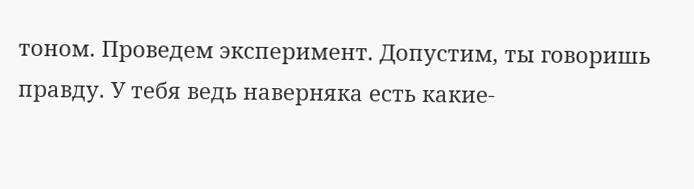тоном. Проведем эксперимент. Допустим, ты говоришь правду. У тебя ведь наверняка есть какие-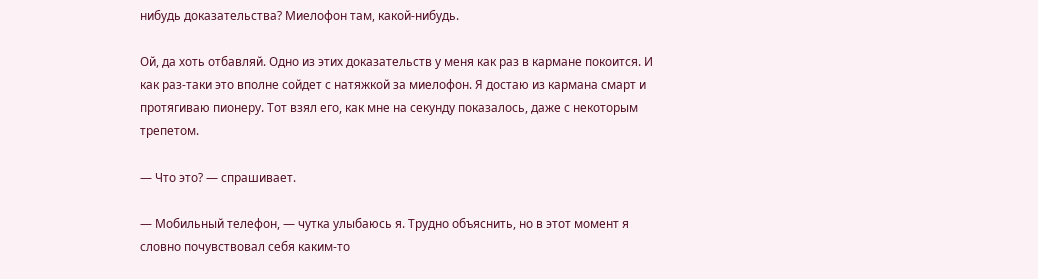нибудь доказательства? Миелофон там, какой-нибудь.

Ой, да хоть отбавляй. Одно из этих доказательств у меня как раз в кармане покоится. И как раз-таки это вполне сойдет с натяжкой за миелофон. Я достаю из кармана смарт и протягиваю пионеру. Тот взял его, как мне на секунду показалось, даже с некоторым трепетом.

— Что это? — спрашивает.

— Мобильный телефон, — чутка улыбаюсь я. Трудно объяснить, но в этот момент я словно почувствовал себя каким-то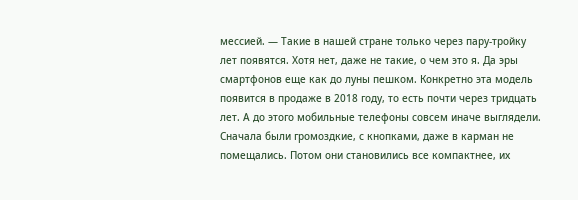мессией. — Такие в нашей стране только через пару-тройку лет появятся. Хотя нет, даже не такие, о чем это я. Да эры смартфонов еще как до луны пешком. Конкретно эта модель появится в продаже в 2018 году, то есть почти через тридцать лет. А до этого мобильные телефоны совсем иначе выглядели. Сначала были громоздкие, с кнопками, даже в карман не помещались. Потом они становились все компактнее, их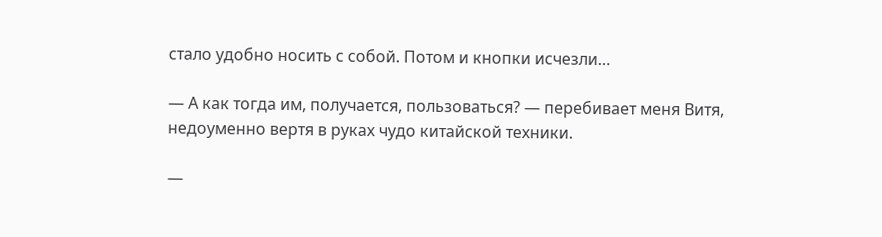стало удобно носить с собой. Потом и кнопки исчезли…

— А как тогда им, получается, пользоваться? — перебивает меня Витя, недоуменно вертя в руках чудо китайской техники.

—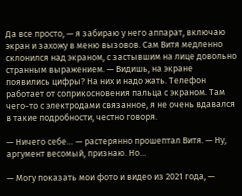Да все просто, — я забираю у него аппарат, включаю экран и захожу в меню вызовов. Сам Витя медленно склонился над экраном, с застывшим на лице довольно странным выражением. — Видишь, на экране появились цифры? На них и надо жать. Телефон работает от соприкосновения пальца с экраном. Там чего-то с электродами связанное, я не очень вдавался в такие подробности, честно говоря.

— Ничего себе… — растерянно прошептал Витя. — Ну, аргумент весомый, признаю. Но…

— Могу показать мои фото и видео из 2021 года, —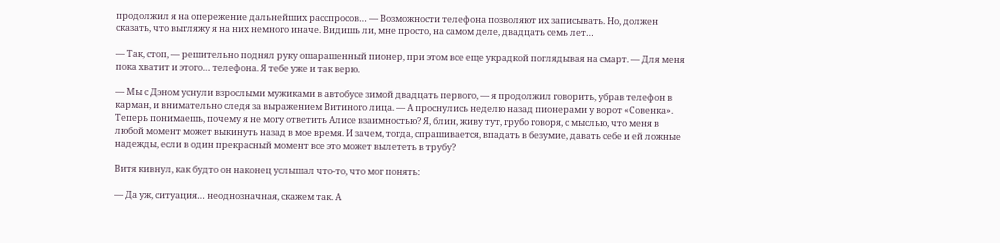продолжил я на опережение дальнейших расспросов… — Возможности телефона позволяют их записывать. Но, должен сказать, что выгляжу я на них немного иначе. Видишь ли, мне просто, на самом деле, двадцать семь лет…

— Так, стоп, — решительно поднял руку ошарашенный пионер, при этом все еще украдкой поглядывая на смарт. — Для меня пока хватит и этого… телефона. Я тебе уже и так верю.

— Мы с Дэном уснули взрослыми мужиками в автобусе зимой двадцать первого, — я продолжил говорить, убрав телефон в карман, и внимательно следя за выражением Витиного лица. — А проснулись неделю назад пионерами у ворот «Совенка». Теперь понимаешь, почему я не могу ответить Алисе взаимностью? Я, блин, живу тут, грубо говоря, с мыслью, что меня в любой момент может выкинуть назад в мое время. И зачем, тогда, спрашивается, впадать в безумие, давать себе и ей ложные надежды, если в один прекрасный момент все это может вылететь в трубу?

Витя кивнул, как будто он наконец услышал что-то, что мог понять:

— Да уж, ситуация… неоднозначная, скажем так. А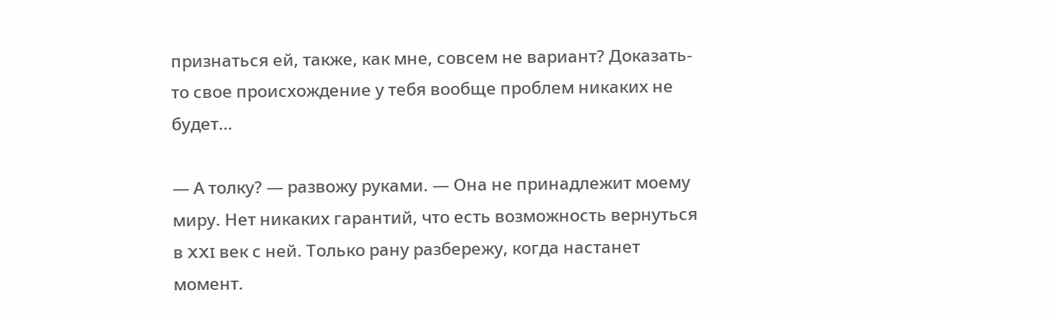признаться ей, также, как мне, совсем не вариант? Доказать-то свое происхождение у тебя вообще проблем никаких не будет…

— А толку? — развожу руками. — Она не принадлежит моему миру. Нет никаких гарантий, что есть возможность вернуться в XXI век с ней. Только рану разбережу, когда настанет момент.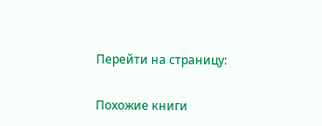Перейти на страницу:

Похожие книги